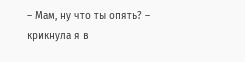– Мам, ну что ты опять? – крикнула я в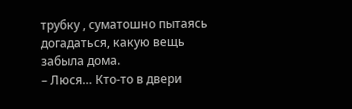трубку , суматошно пытаясь догадаться, какую вещь забыла дома.
– Люся… Кто-то в двери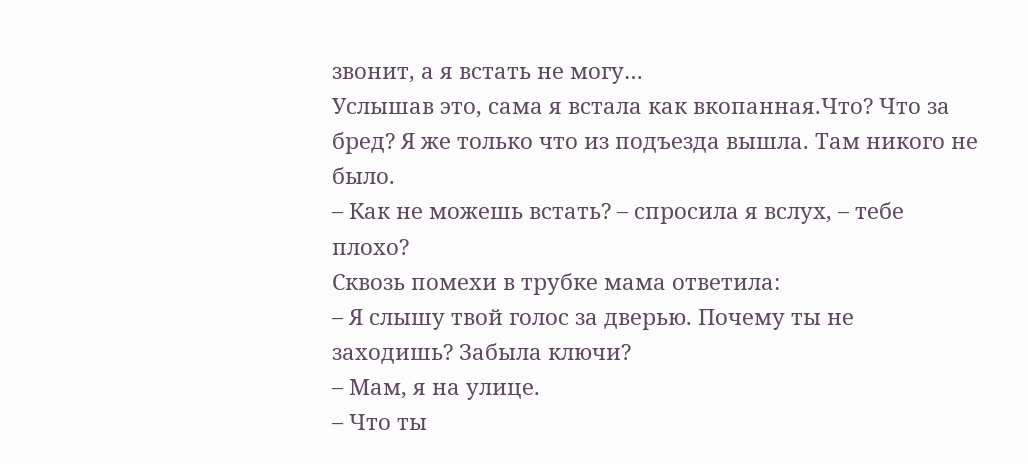звонит, а я встать не могу…
Услышав это, сама я встала как вкопанная.Что? Что за бред? Я же только что из подъезда вышла. Там никого не было.
– Как не можешь встать? – спросила я вслух, – тебе плохо?
Сквозь помехи в трубке мама ответила:
– Я слышу твой голос за дверью. Почему ты не заходишь? Забыла ключи?
– Мам, я на улице.
– Что ты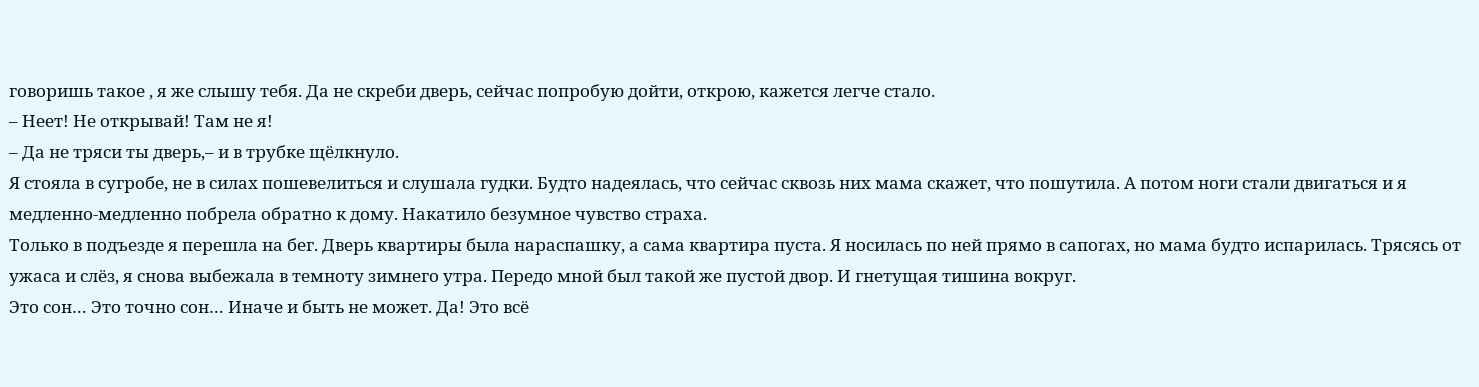говоришь такое , я же слышу тебя. Да не скреби дверь, сейчас попробую дойти, открою, кажется легче стало.
– Неет! Не открывай! Там не я!
– Да не тряси ты дверь,– и в трубке щёлкнуло.
Я стояла в сугробе, не в силах пошевелиться и слушала гудки. Будто надеялась, что сейчас сквозь них мама скажет, что пошутила. А потом ноги стали двигаться и я медленно-медленно побрела обратно к дому. Накатило безумное чувство страха.
Только в подъезде я перешла на бег. Дверь квартиры была нараспашку, а сама квартира пуста. Я носилась по ней прямо в сапогах, но мама будто испарилась. Трясясь от ужаса и слёз, я снова выбежала в темноту зимнего утра. Передо мной был такой же пустой двор. И гнетущая тишина вокруг.
Это сон… Это точно сон… Иначе и быть не может. Да! Это всё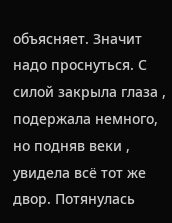объясняет. Значит надо проснуться. С силой закрыла глаза , подержала немного, но подняв веки , увидела всё тот же двор. Потянулась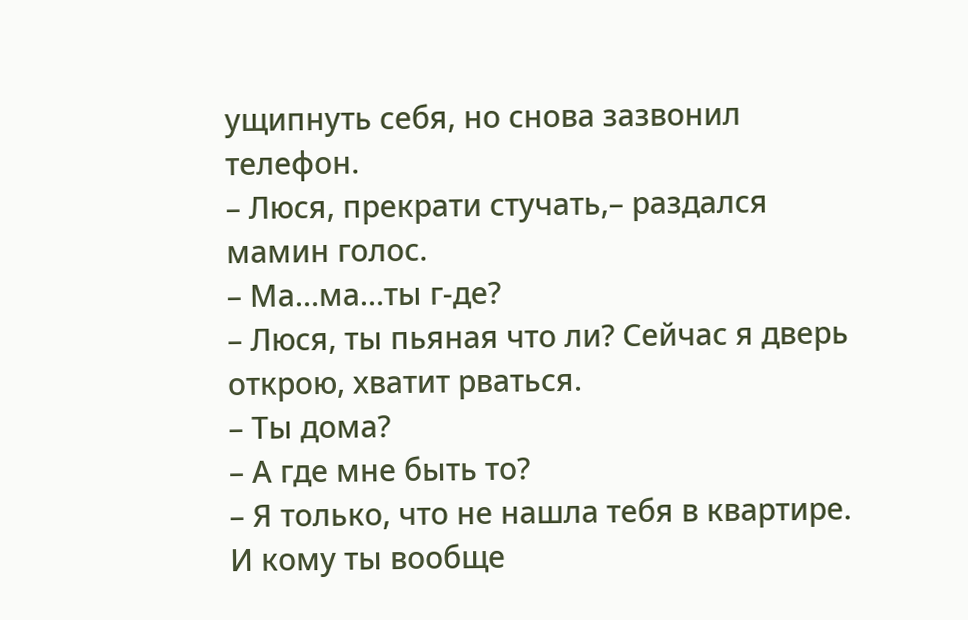ущипнуть себя, но снова зазвонил телефон.
– Люся, прекрати стучать,– раздался мамин голос.
– Ма…ма…ты г-де?
– Люся, ты пьяная что ли? Сейчас я дверь открою, хватит рваться.
– Ты дома?
– А где мне быть то?
– Я только, что не нашла тебя в квартире. И кому ты вообще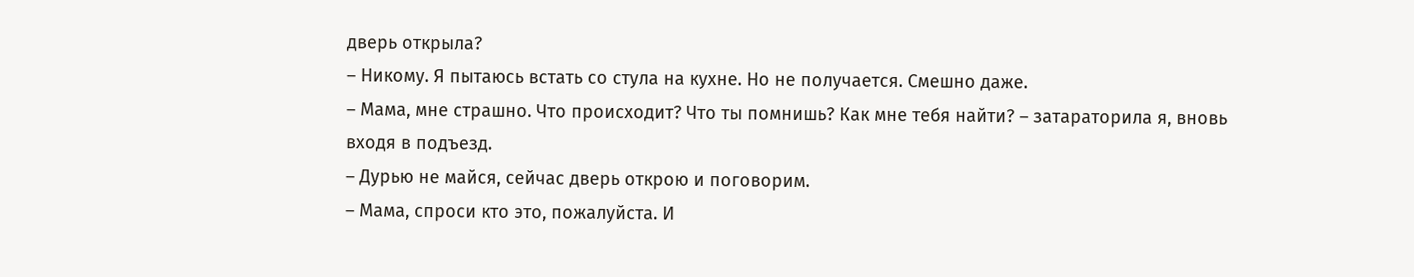дверь открыла?
– Никому. Я пытаюсь встать со стула на кухне. Но не получается. Смешно даже.
– Мама, мне страшно. Что происходит? Что ты помнишь? Как мне тебя найти? – затараторила я, вновь входя в подъезд.
– Дурью не майся, сейчас дверь открою и поговорим.
– Мама, спроси кто это, пожалуйста. И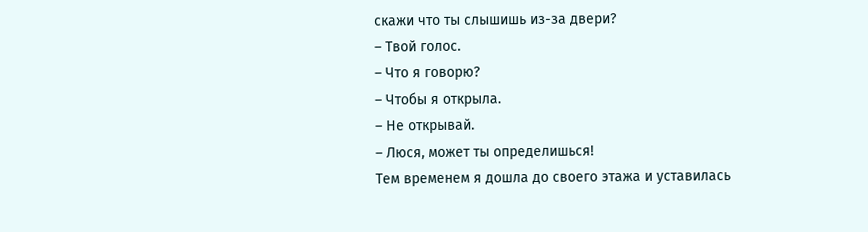скажи что ты слышишь из-за двери?
– Твой голос.
– Что я говорю?
– Чтобы я открыла.
– Не открывай.
– Люся, может ты определишься!
Тем временем я дошла до своего этажа и уставилась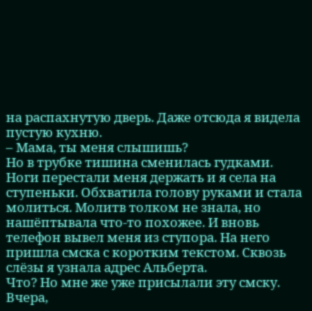на распахнутую дверь. Даже отсюда я видела пустую кухню.
– Мама, ты меня слышишь?
Но в трубке тишина сменилась гудками.
Ноги перестали меня держать и я села на ступеньки. Обхватила голову руками и стала молиться. Молитв толком не знала, но нашёптывала что-то похожее. И вновь телефон вывел меня из ступора. На него пришла смска с коротким текстом. Сквозь слёзы я узнала адрес Альберта.
Что? Но мне же уже присылали эту смску. Вчера,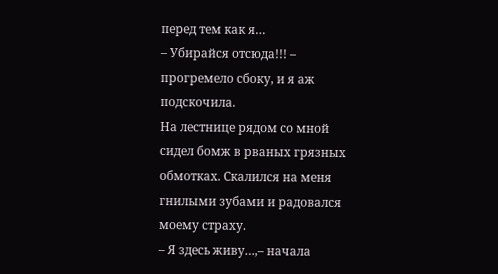перед тем как я…
– Убирайся отсюда!!! – прогремело сбоку, и я аж подскочила.
На лестнице рядом со мной сидел бомж в рваных грязных обмотках. Скалился на меня гнилыми зубами и радовался моему страху.
– Я здесь живу…,– начала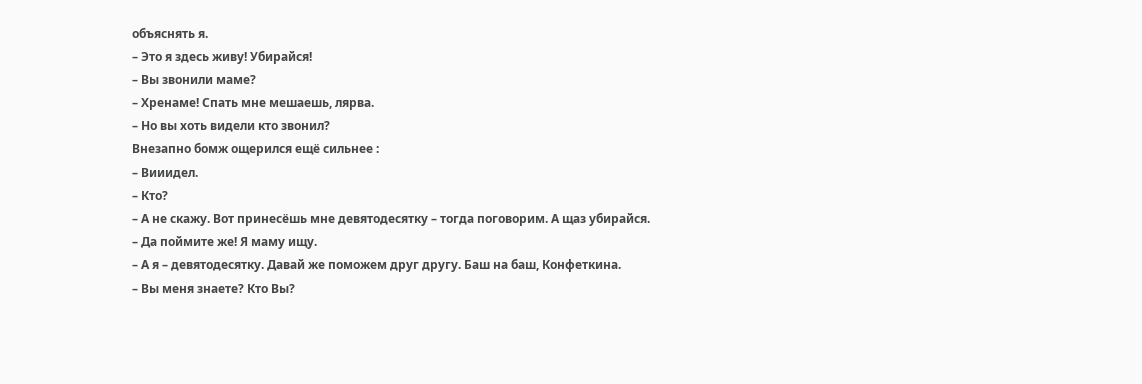объяснять я.
– Это я здесь живу! Убирайся!
– Вы звонили маме?
– Хренаме! Спать мне мешаешь, лярва.
– Но вы хоть видели кто звонил?
Внезапно бомж ощерился ещё сильнее :
– Вииидел.
– Кто?
– А не скажу. Вот принесёшь мне девятодесятку – тогда поговорим. А щаз убирайся.
– Да поймите же! Я маму ищу.
– А я – девятодесятку. Давай же поможем друг другу. Баш на баш, Конфеткина.
– Вы меня знаете? Кто Вы?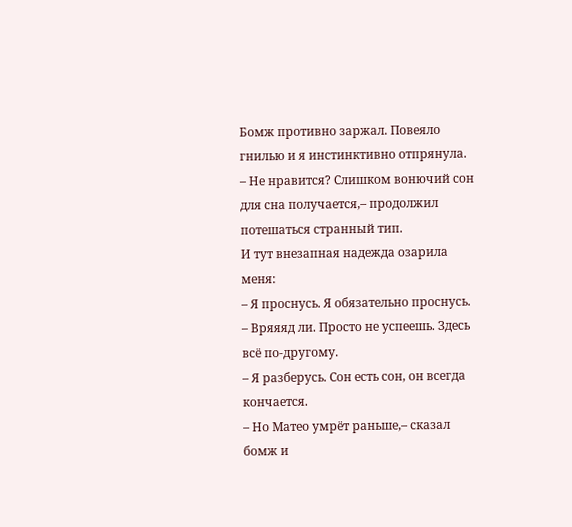Бомж противно заржал. Повеяло гнилью и я инстинктивно отпрянула.
– Не нравится? Слишком вонючий сон для сна получается,– продолжил потешаться странный тип.
И тут внезапная надежда озарила меня:
– Я проснусь. Я обязательно проснусь.
– Вряяяд ли. Просто не успеешь. Здесь всё по-другому.
– Я разберусь. Сон есть сон, он всегда кончается.
– Но Матео умрёт раньше,– сказал бомж и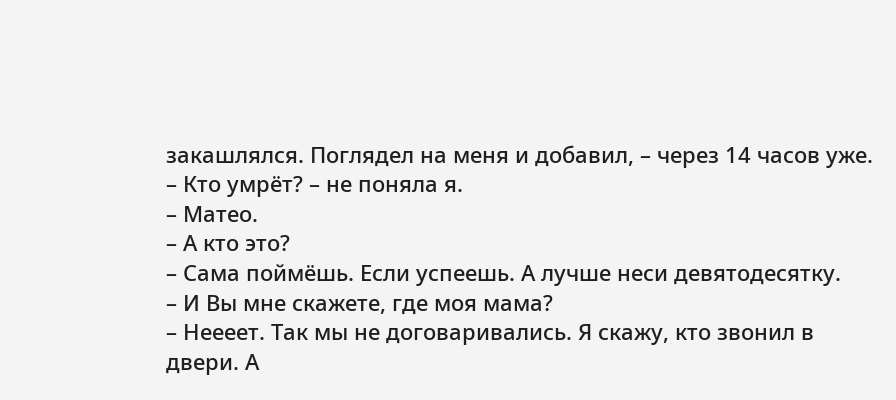закашлялся. Поглядел на меня и добавил, – через 14 часов уже.
– Кто умрёт? – не поняла я.
– Матео.
– А кто это?
– Сама поймёшь. Если успеешь. А лучше неси девятодесятку.
– И Вы мне скажете, где моя мама?
– Неееет. Так мы не договаривались. Я скажу, кто звонил в двери. А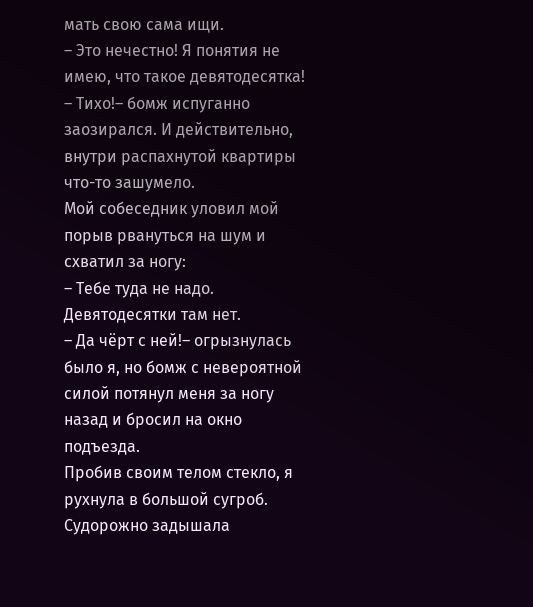мать свою сама ищи.
– Это нечестно! Я понятия не имею, что такое девятодесятка!
– Тихо!– бомж испуганно заозирался. И действительно, внутри распахнутой квартиры что-то зашумело.
Мой собеседник уловил мой порыв рвануться на шум и схватил за ногу:
– Тебе туда не надо. Девятодесятки там нет.
– Да чёрт с ней!– огрызнулась было я, но бомж с невероятной силой потянул меня за ногу назад и бросил на окно подъезда.
Пробив своим телом стекло, я рухнула в большой сугроб. Судорожно задышала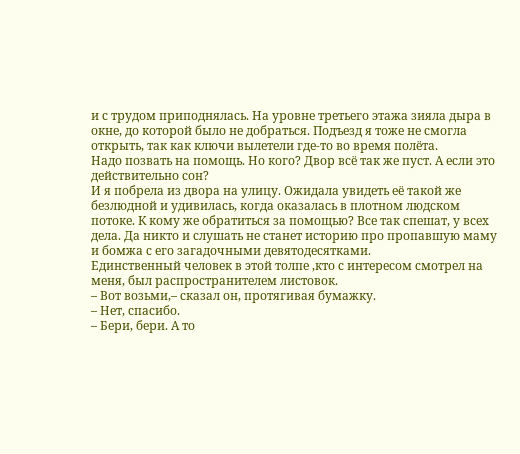и с трудом приподнялась. На уровне третьего этажа зияла дыра в окне, до которой было не добраться. Подъезд я тоже не смогла открыть, так как ключи вылетели где-то во время полёта.
Надо позвать на помощь. Но кого? Двор всё так же пуст. А если это действительно сон?
И я побрела из двора на улицу. Ожидала увидеть её такой же безлюдной и удивилась, когда оказалась в плотном людском потоке. К кому же обратиться за помощью? Все так спешат, у всех дела. Да никто и слушать не станет историю про пропавшую маму и бомжа с его загадочными девятодесятками.
Единственный человек в этой толпе ,кто с интересом смотрел на меня, был распространителем листовок.
– Вот возьми,– сказал он, протягивая бумажку.
– Нет, спасибо.
– Бери, бери. А то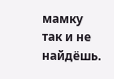мамку так и не найдёшь.